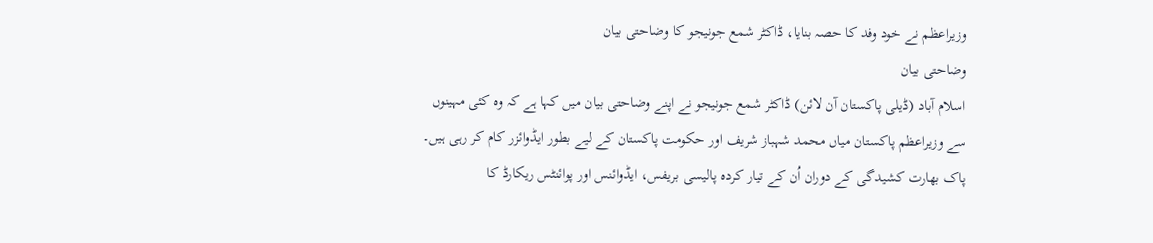وزیراعظم نے خود وفد کا حصہ بنایا، ڈاکٹر شمع جونیجو کا وضاحتی بیان
وضاحتی بیان
اسلام آباد (ڈیلی پاکستان آن لائن) ڈاکٹر شمع جونیجو نے اپنے وضاحتی بیان میں کہا ہے کہ وہ کئی مہینوں سے وزیراعظم پاکستان میاں محمد شہباز شریف اور حکومت پاکستان کے لیے بطور ایڈوائزر کام کر رہی ہیں۔ پاک بھارت کشیدگی کے دوران اُن کے تیار کردہ پالیسی بریفس، ایڈوائنس اور پوائنٹس ریکارڈ کا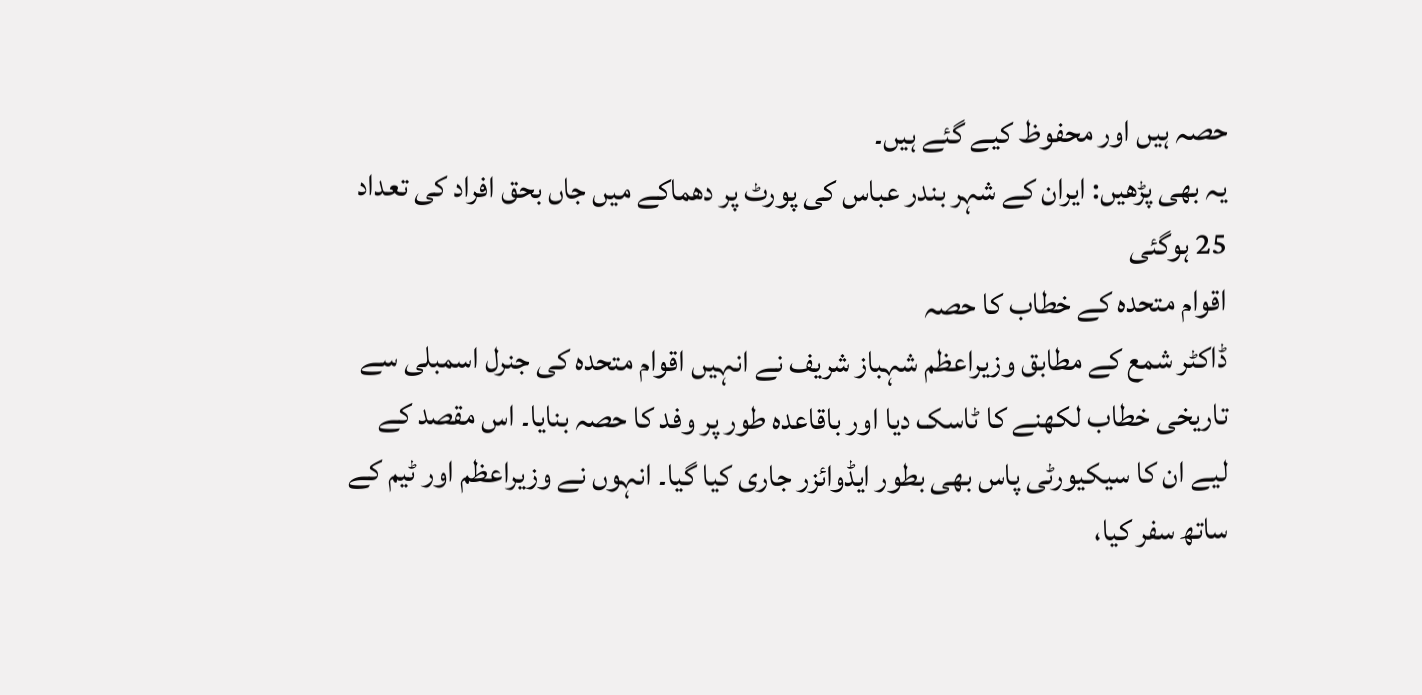حصہ ہیں اور محفوظ کیے گئے ہیں۔
یہ بھی پڑھیں: ایران کے شہر بندر عباس کی پورٹ پر دھماکے میں جاں بحق افراد کی تعداد 25 ہوگئی
اقوام متحدہ کے خطاب کا حصہ
ڈاکٹر شمع کے مطابق وزیراعظم شہباز شریف نے انہیں اقوام متحدہ کی جنرل اسمبلی سے تاریخی خطاب لکھنے کا ٹاسک دیا اور باقاعدہ طور پر وفد کا حصہ بنایا۔ اس مقصد کے لیے ان کا سیکیورٹی پاس بھی بطور ایڈوائزر جاری کیا گیا۔ انہوں نے وزیراعظم اور ٹیم کے ساتھ سفر کیا،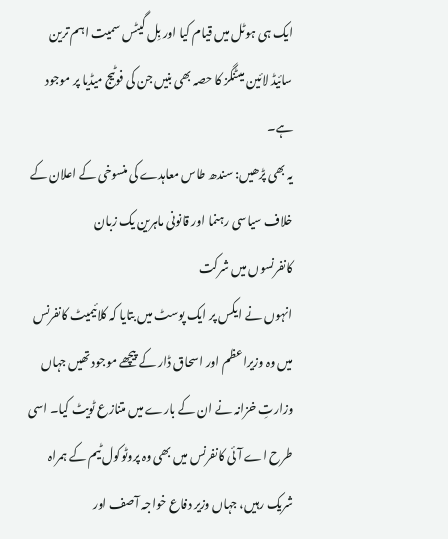ایک ہی ہوٹل میں قیام کیا اور بِل گیٹس سمیت اہم ترین سائیڈ لائین میٹنگز کا حصہ بھی بنیں جن کی فوٹیج میڈیا پر موجود ہے۔
یہ بھی پڑھیں: سندھ طاس معاہدے کی منسوخی کے اعلان کے خلاف سیاسی رہنما اور قانونی ماہرین یک زبان
کانفرنسوں میں شرکت
انہوں نے ایکس پر ایک پوسٹ میں بتایا کہ کلائیمیٹ کانفرنس میں وہ وزیراعظم اور اسحاق ڈار کے پیچھے موجود تھیں جہاں وزارتِ خزانہ نے ان کے بارے میں متنازع ٹویٹ کیا۔ اسی طرح اے آئی کانفرنس میں بھی وہ پروٹوکول ٹیم کے ہمراہ شریک رہیں، جہاں وزیر دفاع خواجہ آصف اور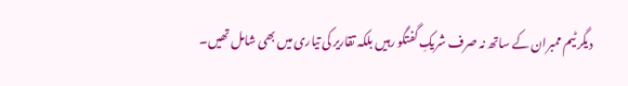دیگر ٹیم ممبران کے ساتھ نہ صرف شریکِ گفتگو رہیں بلکہ تقاریر کی تیاری میں بھی شامل تھیں۔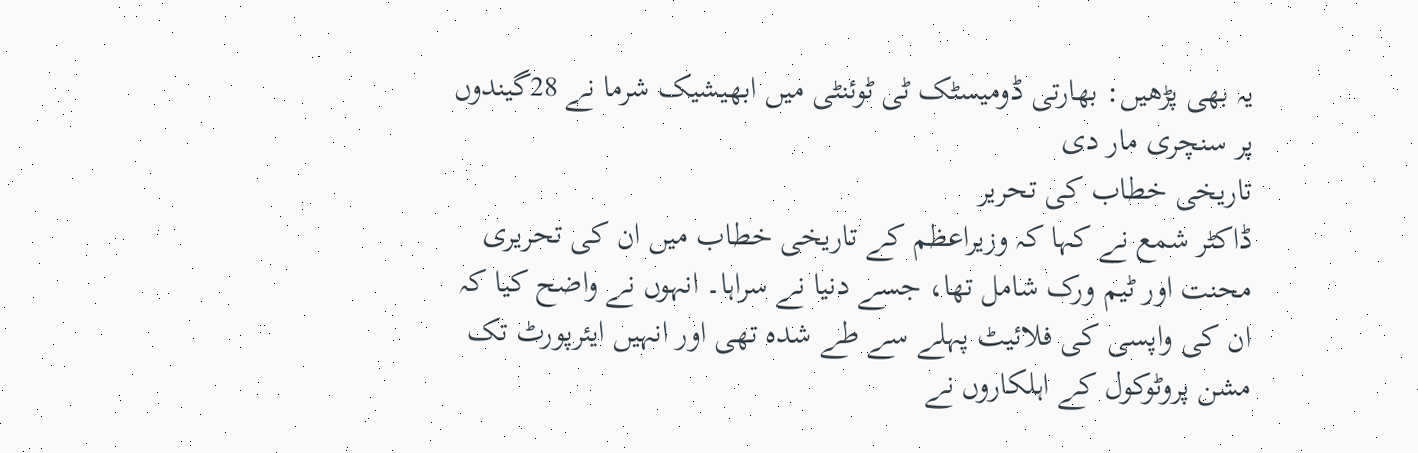یہ بھی پڑھیں: بھارتی ڈومیسٹک ٹی ٹوئنٹی میں ابھیشیک شرما نے 28گیندوں پر سنچری مار دی
تاریخی خطاب کی تحریر
ڈاکٹر شمع نے کہا کہ وزیراعظم کے تاریخی خطاب میں ان کی تحریری محنت اور ٹیم ورک شامل تھا، جسے دنیا نے سراہا۔ انہوں نے واضح کیا کہ ان کی واپسی کی فلائیٹ پہلے سے طے شدہ تھی اور انہیں ایئرپورٹ تک مشن پروٹوکول کے اہلکاروں نے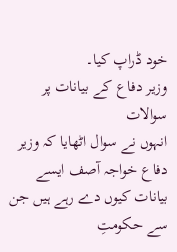خود ڈراپ کیا۔
وزیر دفاع کے بیانات پر سوالات
انہوں نے سوال اٹھایا کہ وزیر دفاع خواجہ آصف ایسے بیانات کیوں دے رہے ہیں جن سے حکومتِ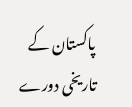پاکستان کے تاریخی دورے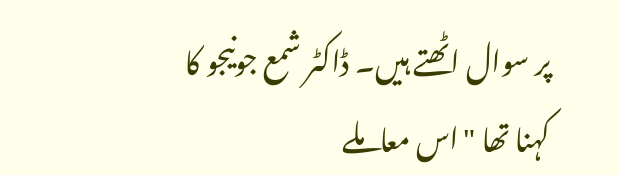پر سوال اٹھتے ہیں۔ ڈاکٹر شمع جونیجو کا کہنا تھا "اس معاملے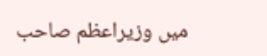میں وزیراعظم صاحب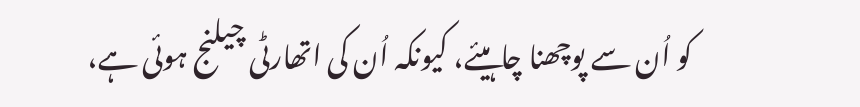کو اُن سے پوچھنا چاہیئے، کیونکہ اُن کی اتھارٹی چیلنج ہوئی ہے،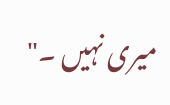میری نہیں ۔"